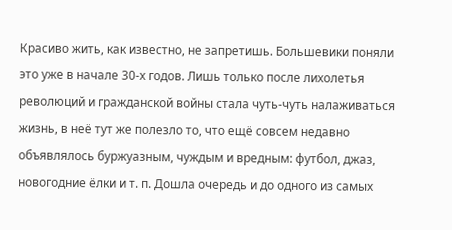Красиво жить, как известно, не запретишь. Большевики поняли это уже в начале 30-х годов. Лишь только после лихолетья революций и гражданской войны стала чуть-чуть налаживаться жизнь, в неё тут же полезло то, что ещё совсем недавно объявлялось буржуазным, чуждым и вредным: футбол, джаз, новогодние ёлки и т. п. Дошла очередь и до одного из самых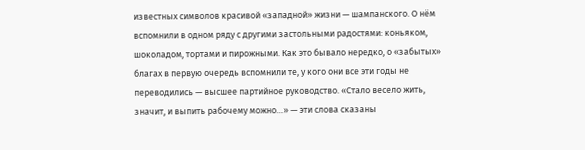известных символов красивой «западной» жизни — шампанского. О нём вспомнили в одном ряду с другими застольными радостями: коньяком, шоколадом, тортами и пирожными. Как это бывало нередко, о «забытых» благах в первую очередь вспомнили те, у кого они все эти годы не переводились — высшее партийное руководство. «Стало весело жить, значит, и выпить рабочему можно…» — эти слова сказаны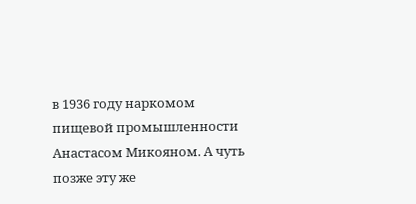в 1936 году наркомом пищевой промышленности Анастасом Микояном. А чуть позже эту же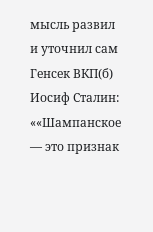мысль развил и уточнил сам Генсек ВКП(б) Иосиф Сталин: ««Шампанское — это признак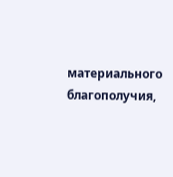материального благополучия,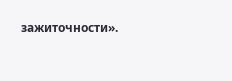зажиточности».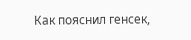Как пояснил генсек,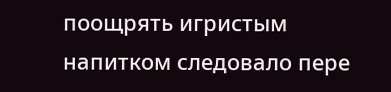поощрять игристым напитком следовало пере